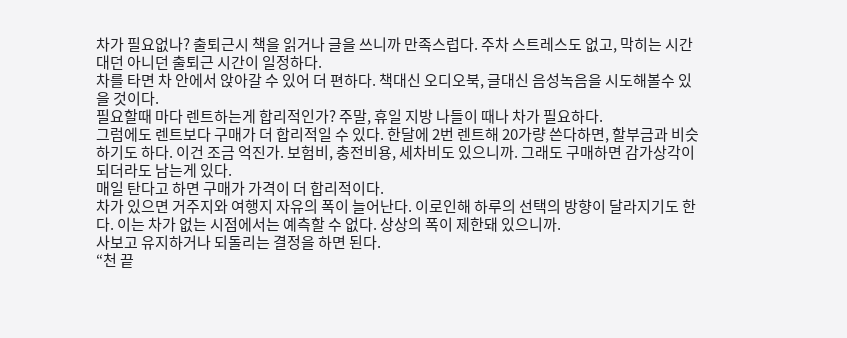차가 필요없나? 출퇴근시 책을 읽거나 글을 쓰니까 만족스럽다. 주차 스트레스도 없고, 막히는 시간대던 아니던 출퇴근 시간이 일정하다.
차를 타면 차 안에서 앉아갈 수 있어 더 편하다. 책대신 오디오북, 글대신 음성녹음을 시도해볼수 있을 것이다.
필요할때 마다 렌트하는게 합리적인가? 주말, 휴일 지방 나들이 때나 차가 필요하다.
그럼에도 렌트보다 구매가 더 합리적일 수 있다. 한달에 2번 렌트해 20가량 쓴다하면, 할부금과 비슷하기도 하다. 이건 조금 억진가. 보험비, 충전비용, 세차비도 있으니까. 그래도 구매하면 감가상각이 되더라도 남는게 있다.
매일 탄다고 하면 구매가 가격이 더 합리적이다.
차가 있으면 거주지와 여행지 자유의 폭이 늘어난다. 이로인해 하루의 선택의 방향이 달라지기도 한다. 이는 차가 없는 시점에서는 예측할 수 없다. 상상의 폭이 제한돼 있으니까.
사보고 유지하거나 되돌리는 결정을 하면 된다.
“천 끝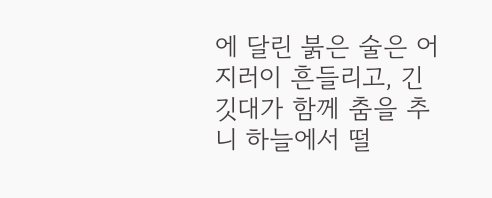에 달린 붉은 술은 어지러이 흔들리고, 긴 깃대가 함께 춤을 추니 하늘에서 떨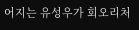어지는 유성우가 회오리처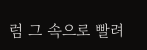럼 그 속으로 빨려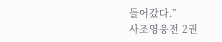들어갔다.”
사조영웅전 2권